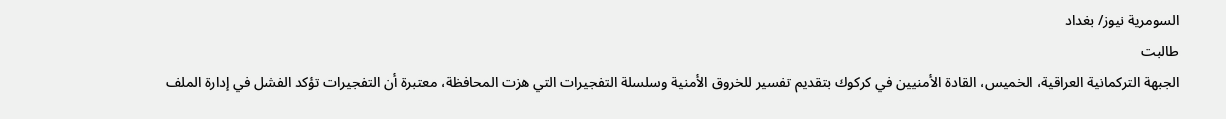السومرية نيوز/ بغداد
طالبت
الجبهة التركمانية العراقية، الخميس، القادة الأمنيين في كركوك بتقديم تفسير للخروق الأمنية وسلسلة التفجيرات التي هزت المحافظة، معتبرة أن التفجيرات تؤكد الفشل في إدارة الملف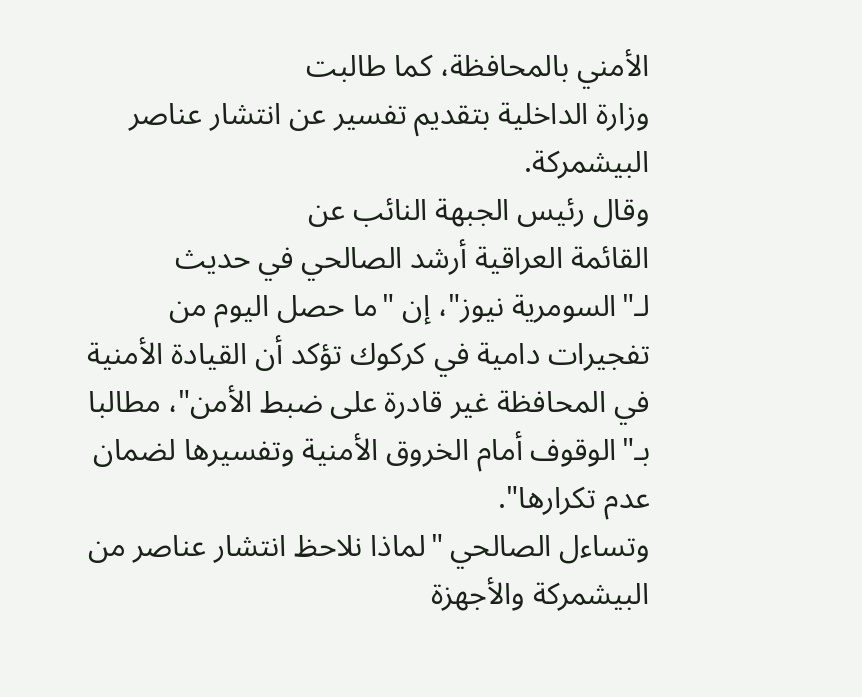الأمني بالمحافظة، كما طالبت
وزارة الداخلية بتقديم تفسير عن انتشار عناصر البيشمركة.
وقال رئيس الجبهة النائب عن
القائمة العراقية أرشد الصالحي في حديث لـ"السومرية نيوز"، إن "ما حصل اليوم من تفجيرات دامية في كركوك تؤكد أن القيادة الأمنية في المحافظة غير قادرة على ضبط الأمن"، مطالبا بـ"الوقوف أمام الخروق الأمنية وتفسيرها لضمان عدم تكرارها".
وتساءل الصالحي "لماذا نلاحظ انتشار عناصر من البيشمركة والأجهزة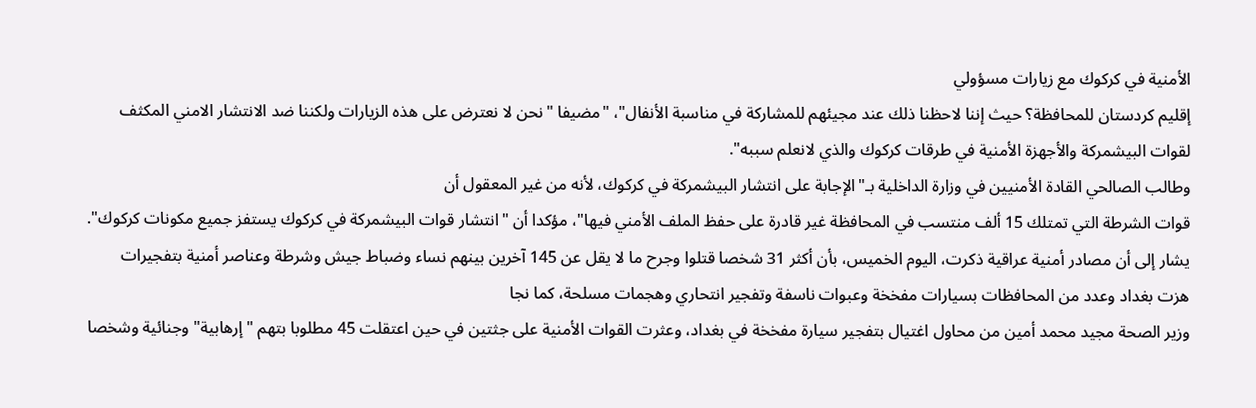الأمنية في كركوك مع زيارات مسؤولي
إقليم كردستان للمحافظة؟ حيث إننا لاحظنا ذلك عند مجيئهم للمشاركة في مناسبة الأنفال"، "مضيفا "نحن لا نعترض على هذه الزيارات ولكننا ضد الانتشار الامني المكثف لقوات البيشمركة والأجهزة الأمنية في طرقات كركوك والذي لانعلم سببه".
وطالب الصالحي القادة الأمنيين في وزارة الداخلية بـ"الإجابة على انتشار البيشمركة في كركوك، لأنه من غير المعقول أن
قوات الشرطة التي تمتلك 15 ألف منتسب في المحافظة غير قادرة على حفظ الملف الأمني فيها"، مؤكدا أن "انتشار قوات البيشمركة في كركوك يستفز جميع مكونات كركوك".
يشار إلى أن مصادر أمنية عراقية ذكرت، اليوم الخميس، بأن أكثر 31 شخصا قتلوا وجرح ما لا يقل عن 145 آخرين بينهم نساء وضباط جيش وشرطة وعناصر أمنية بتفجيرات هزت بغداد وعدد من المحافظات بسيارات مفخخة وعبوات ناسفة وتفجير انتحاري وهجمات مسلحة، كما نجا
وزير الصحة مجيد محمد أمين من محاول اغتيال بتفجير سيارة مفخخة في بغداد، وعثرت القوات الأمنية على جثتين في حين اعتقلت 45 مطلوبا بتهم "إرهابية" وجنائية وشخصا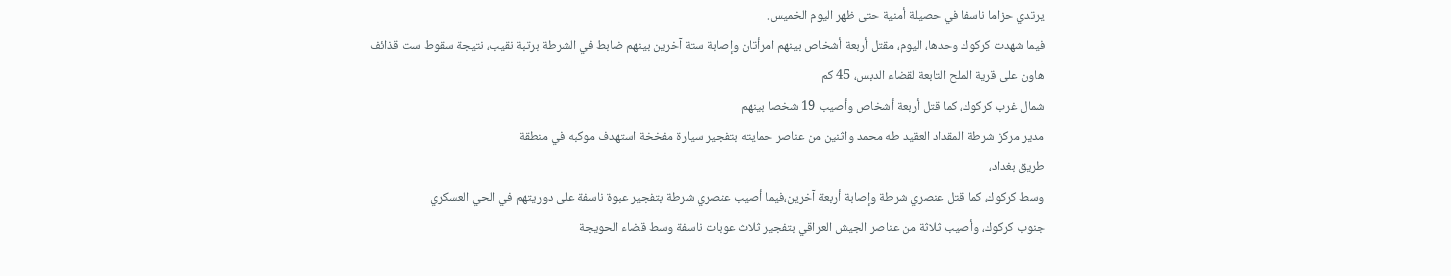يرتدي حزاما ناسفا في حصيلة أمنية حتى ظهر اليوم الخميس.
فيما شهدت كركوك وحدها، اليوم، مقتل أربعة أشخاص بينهم امرأتان وإصابة ستة آخرين بينهم ضابط في الشرطة برتبة نقيب، نتيجة سقوط ست قذائف
هاون على قرية الملح التابعة لقضاء الدبس، 45 كم
شمال غرب كركوك، كما قتل أربعة أشخاص وأصيب 19 شخصا بينهم
مدير مركز شرطة المقداد العقيد طه محمد واثنين من عناصر حمايته بتفجير سيارة مفخخة استهدف موكبه في منطقة
طريق بغداد،
وسط كركوك، كما قتل عنصري شرطة وإصابة أربعة آخرين،فيما أصيب عنصري شرطة بتفجير عبوة ناسفة على دوريتهم في الحي العسكري
جنوب كركوك، وأصيب ثلاثة من عناصر الجيش العراقي بتفجير ثلاث عوبات ناسفة وسط قضاء الحويجة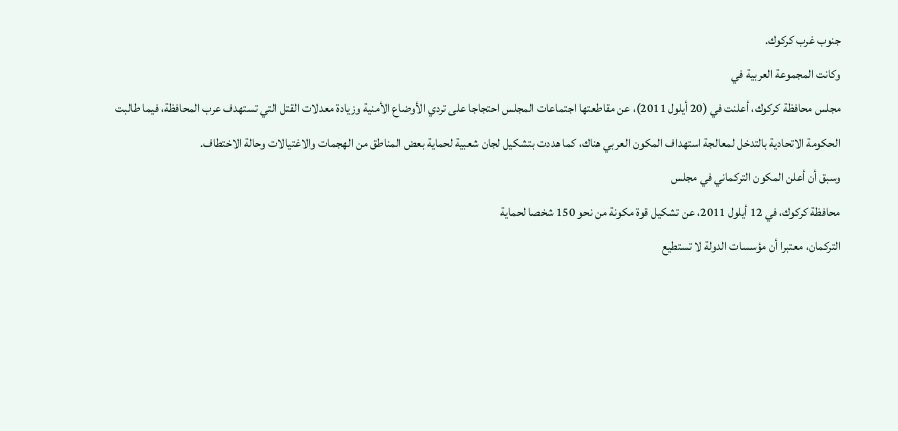جنوب غرب كركوك.
وكانت المجموعة العربية في
مجلس محافظة كركوك، أعلنت في (20 أيلول 2011)، عن مقاطعتها اجتماعات المجلس احتجاجا على تردي الأوضاع الأمنية وزيادة معدلات القتل التي تستهدف عرب المحافظة، فيما طالبت
الحكومة الاتحادية بالتدخل لمعالجة استهداف المكون العربي هناك، كما هددت بتشكيل لجان شعبية لحماية بعض المناطق من الهجمات والاغتيالات وحالة الاختطاف.
وسبق أن أعلن المكون التركماني في مجلس
محافظة كركوك، في 12 أيلول 2011، عن تشكيل قوة مكونة من نحو 150 شخصا لحماية
التركمان، معتبرا أن مؤسسات الدولة لا تستطيع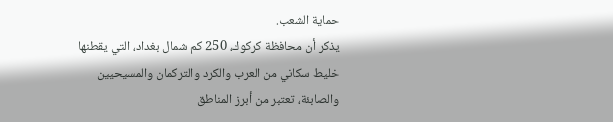حماية الشعب.
يذكر أن محافظة كركوك، 250 كم شمال بغداد، التي يقطنها خليط سكاني من العرب والكرد والتركمان والمسيحيين والصابئة، تعتبر من أبرز المناطق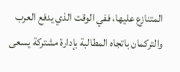المتنازع عليها، ففي الوقت الذي يدفع العرب والتركمان باتجاه المطالبة بإدارة مشتركة يسعى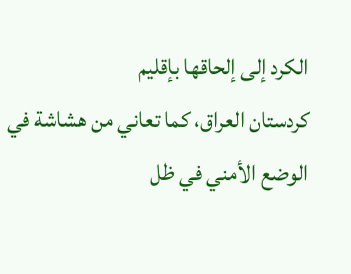الكرد إلى إلحاقها بإقليم
كردستان العراق، كما تعاني من هشاشة في الوضع الأمني في ظل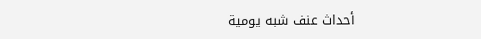أحداث عنف شبه يومية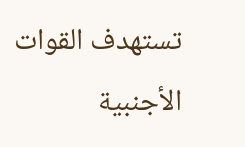تستهدف القوات الأجنبية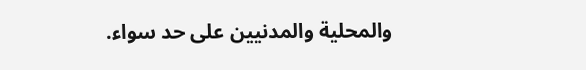والمحلية والمدنيين على حد سواء.